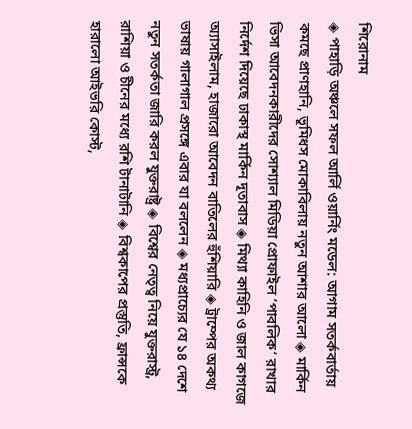শিরোনাম
◈ পাহাড়ি অঞ্চলে সফল আর্লি ওয়ার্নিং মডেল: আগাম সতর্কবার্তায় কমছে প্রাণহানি, ভূমিধস মোকাবিলায় নতুন আশার আলো ◈ মার্কিন ভিসা আবেদনকারীদের সোশ্যাল মিডিয়া প্রোফাইল ‘পাবলিক’ রাখার নির্দেশ দিয়েছে ঢাকাস্থ মার্কিন দূতাবাস ◈ মিথ্যা কাহিনি ও জাল কাগজে অ্যাসাইলাম, হাজারো আবেদন বাতিলের হুঁশিয়ারি ◈ ট্রাম্পের অকথ্য ভাষায় গালাগাল প্রসঙ্গে এবার যা বললেন ◈ মধ্যপ্রাচ্যের যে ১৪ দেশে নতুন সতর্কতা জারি করল যুক্তরাষ্ট্র ◈ বি‌শ্বের নেতৃত্ব নি‌য়ে যুক্তরাস্ট্র, রা‌শিয়া ও চী‌নের ম‌ধ্যে রশি টানাটানি ◈ বিশ্বকাপের প্রস্তু‌তি, ফ্রান্স‌কে হারা‌লো আইভ‌রি কোস্ট,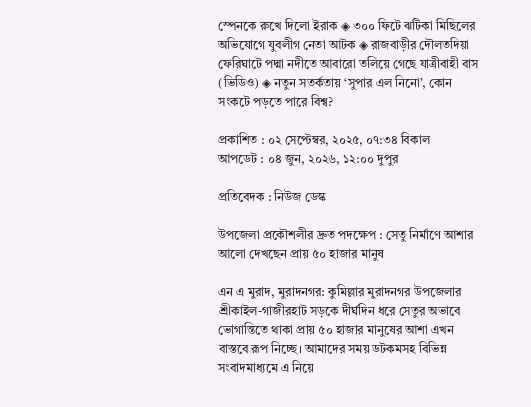স্পেনকে রুখে দিলো ইরাক ◈ ৩০০ ফিটে ঝটিকা মিছিলের অভিযোগে যুবলীগ নেতা আটক ◈ রাজবাড়ীর দৌলতদিয়া ফেরিঘাটে পদ্মা নদীতে আবারো তলিয়ে গেছে যাত্রীবাহী বাস (ভিডিও) ◈ নতুন সতর্কতায় ‘সুপার এল নিনো’, কোন সংকটে পড়তে পারে বিশ্ব?

প্রকাশিত : ০২ সেপ্টেম্বর, ২০২৫, ০৭:৩৪ বিকাল
আপডেট : ০৪ জুন, ২০২৬, ১২:০০ দুপুর

প্রতিবেদক : নিউজ ডেস্ক

উপজেলা প্রকৌশলীর দ্রুত পদক্ষেপ : সেতু নির্মাণে আশার আলো দেখছেন প্রায় ৫০ হাজার মানুষ

এন এ মুরাদ, মুরাদনগর: কুমিল্লার মুরাদনগর উপজেলার শ্রীকাইল-গাজীরহাট সড়কে দীর্ঘদিন ধরে সেতুর অভাবে ভোগান্তিতে থাকা প্রায় ৫০ হাজার মানুষের আশা এখন বাস্তবে রূপ নিচ্ছে। আমাদের সময় ডটকমসহ বিভিন্ন  সংবাদমাধ্যমে এ নিয়ে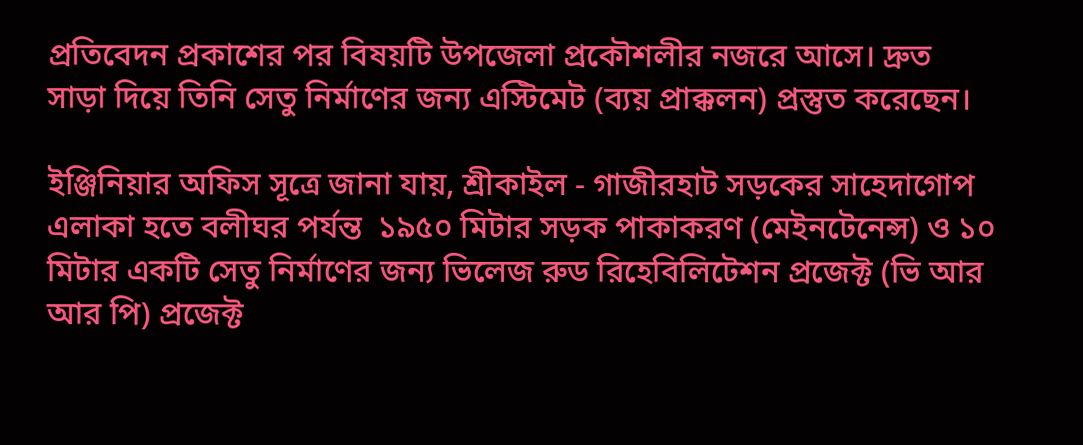প্রতিবেদন প্রকাশের পর বিষয়টি উপজেলা প্রকৌশলীর নজরে আসে। দ্রুত সাড়া দিয়ে তিনি সেতু নির্মাণের জন্য এস্টিমেট (ব্যয় প্রাক্কলন) প্রস্তুত করেছেন।

ইঞ্জিনিয়ার অফিস সূত্রে জানা যায়, শ্রীকাইল - গাজীরহাট সড়কের সাহেদাগোপ এলাকা হতে বলীঘর পর্যন্ত  ১৯৫০ মিটার সড়ক পাকাকরণ (মেইনটেনেন্স) ও ১০ মিটার একটি সেতু নির্মাণের জন্য ভিলেজ রুড রিহেবিলিটেশন প্রজেক্ট (ভি আর আর পি) প্রজেক্ট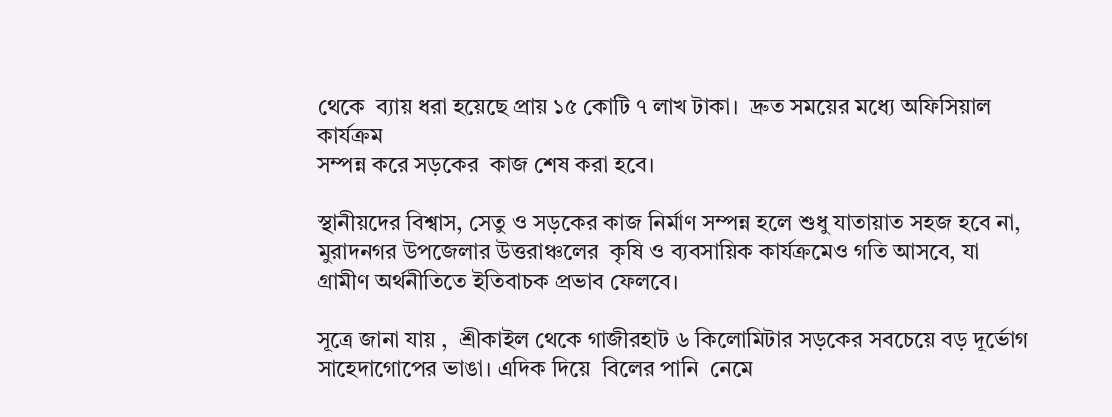থেকে  ব্যায় ধরা হয়েছে প্রায় ১৫ কোটি ৭ লাখ টাকা।  দ্রুত সময়ের মধ্যে অফিসিয়াল কার্যক্রম
সম্পন্ন করে সড়কের  কাজ শেষ করা হবে।

স্থানীয়দের বিশ্বাস, সেতু ও সড়কের কাজ নির্মাণ সম্পন্ন হলে শুধু যাতায়াত সহজ হবে না, মুরাদনগর উপজেলার উত্তরাঞ্চলের  কৃষি ও ব্যবসায়িক কার্যক্রমেও গতি আসবে, যা গ্রামীণ অর্থনীতিতে ইতিবাচক প্রভাব ফেলবে।

সূত্রে জানা যায় ,  শ্রীকাইল থেকে গাজীরহাট ৬ কিলোমিটার সড়কের সবচেয়ে বড় দূর্ভোগ সাহেদাগোপের ভাঙা। এদিক দিয়ে  বিলের পানি  নেমে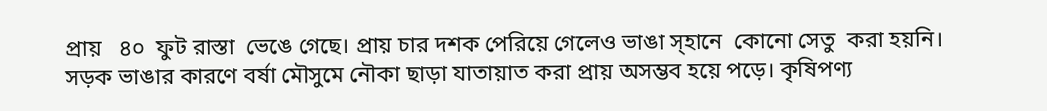প্রায়   ৪০  ফুট রাস্তা  ভেঙে গেছে। প্রায় চার দশক পেরিয়ে গেলেও ভাঙা স্হানে  কোনো সেতু  করা হয়নি। সড়ক ভাঙার কারণে বর্ষা মৌসুমে নৌকা ছাড়া যাতায়াত করা প্রায় অসম্ভব হয়ে পড়ে। কৃষিপণ্য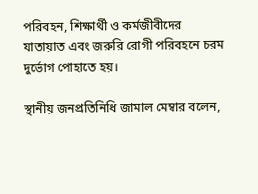পরিবহন, শিক্ষার্থী ও কর্মজীবীদের যাতায়াত এবং জরুরি রোগী পরিবহনে চরম দুর্ভোগ পোহাতে হয়।

স্থানীয় জনপ্রতিনিধি জামাল মেম্বার বলেন,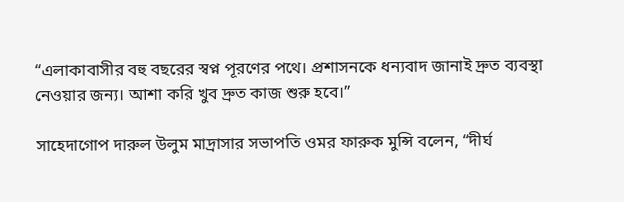“এলাকাবাসীর বহু বছরের স্বপ্ন পূরণের পথে। প্রশাসনকে ধন্যবাদ জানাই দ্রুত ব্যবস্থা নেওয়ার জন্য। আশা করি খুব দ্রুত কাজ শুরু হবে।”

সাহেদাগোপ দারুল উলুম মাদ্রাসার সভাপতি ওমর ফারুক মুন্সি বলেন, “দীর্ঘ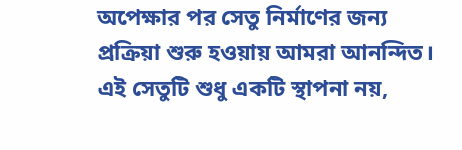অপেক্ষার পর সেতু নির্মাণের জন্য প্রক্রিয়া শুরু হওয়ায় আমরা আনন্দিত। এই সেতুটি শুধু একটি স্থাপনা নয়,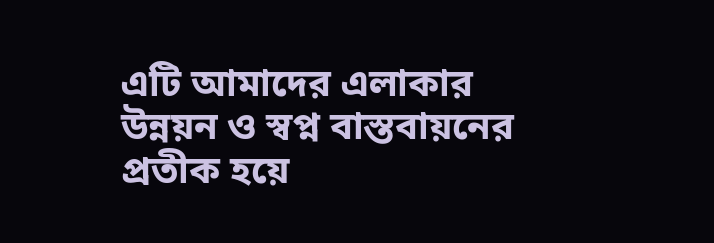এটি আমাদের এলাকার উন্নয়ন ও স্বপ্ন বাস্তবায়নের প্রতীক হয়ে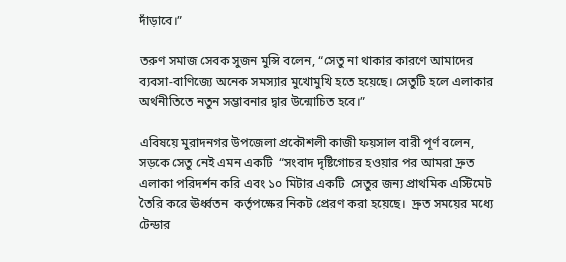দাঁড়াবে।”

তরুণ সমাজ সেবক সুজন মুন্সি বলেন, “সেতু না থাকার কারণে আমাদের ব্যবসা-বাণিজ্যে অনেক সমস্যার মুখোমুখি হতে হয়েছে। সেতুটি হলে এলাকার অর্থনীতিতে নতুন সম্ভাবনার দ্বার উন্মোচিত হবে।”

এবিষয়ে মুরাদনগর উপজেলা প্রকৌশলী কাজী ফয়সাল বারী পূর্ণ বলেন, সড়কে সেতু নেই এমন একটি  “সংবাদ দৃষ্টিগোচর হওয়ার পর আমরা দ্রুত এলাকা পরিদর্শন করি এবং ১০ মিটার একটি  সেতুর জন্য প্রাথমিক এস্টিমেট তৈরি করে ঊর্ধ্বতন  কর্তৃপক্ষের নিকট প্রেরণ করা হয়েছে।  দ্রুত সময়ের মধ্যে  টেন্ডার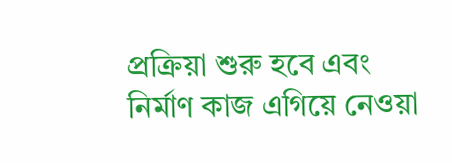প্রক্রিয়া শুরু হবে এবং নির্মাণ কাজ এগিয়ে নেওয়া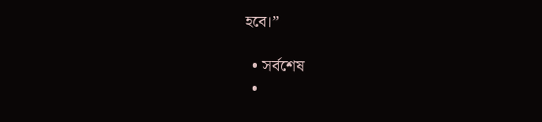হবে।”

  • সর্বশেষ
  •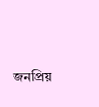জনপ্রিয়